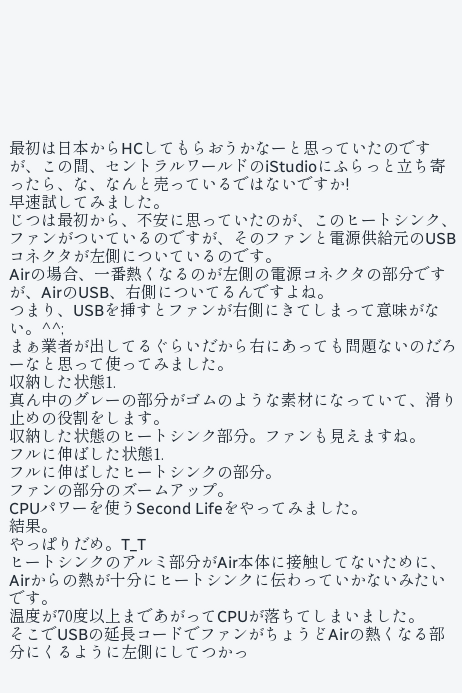最初は日本からHCしてもらおうかなーと思っていたのですが、この間、セントラルワールドのiStudioにふらっと立ち寄ったら、な、なんと売っているではないですか!
早速試してみました。
じつは最初から、不安に思っていたのが、このヒートシンク、ファンがついているのですが、そのファンと電源供給元のUSBコネクタが左側についているのです。
Airの場合、一番熱くなるのが左側の電源コネクタの部分ですが、AirのUSB、右側についてるんですよね。
つまり、USBを挿すとファンが右側にきてしまって意味がない。^^;
まぁ業者が出してるぐらいだから右にあっても問題ないのだろーなと思って使ってみました。
収納した状態1.
真ん中のグレーの部分がゴムのような素材になっていて、滑り止めの役割をします。
収納した状態のヒートシンク部分。ファンも見えますね。
フルに伸ばした状態1.
フルに伸ばしたヒートシンクの部分。
ファンの部分のズームアップ。
CPUパワーを使うSecond Lifeをやってみました。
結果。
やっぱりだめ。T_T
ヒートシンクのアルミ部分がAir本体に接触してないために、Airからの熱が十分にヒートシンクに伝わっていかないみたいです。
温度が70度以上まであがってCPUが落ちてしまいました。
そこでUSBの延長コードでファンがちょうどAirの熱くなる部分にくるように左側にしてつかっ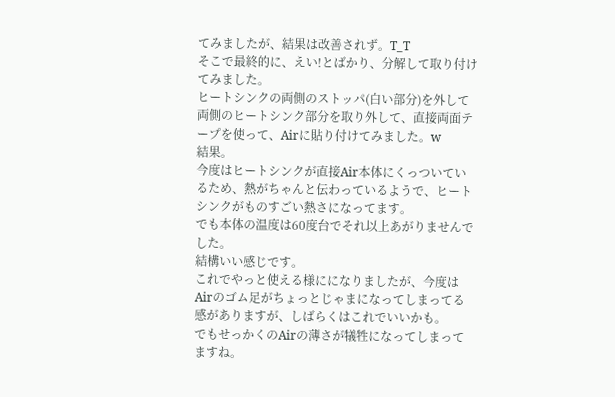てみましたが、結果は改善されず。T_T
そこで最終的に、えい!とばかり、分解して取り付けてみました。
ヒートシンクの両側のストッパ(白い部分)を外して両側のヒートシンク部分を取り外して、直接両面テープを使って、Airに貼り付けてみました。w
結果。
今度はヒートシンクが直接Air本体にくっついているため、熱がちゃんと伝わっているようで、ヒートシンクがものすごい熱さになってます。
でも本体の温度は60度台でそれ以上あがりませんでした。
結構いい感じです。
これでやっと使える様にになりましたが、今度はAirのゴム足がちょっとじゃまになってしまってる感がありますが、しばらくはこれでいいかも。
でもせっかくのAirの薄さが犠牲になってしまってますね。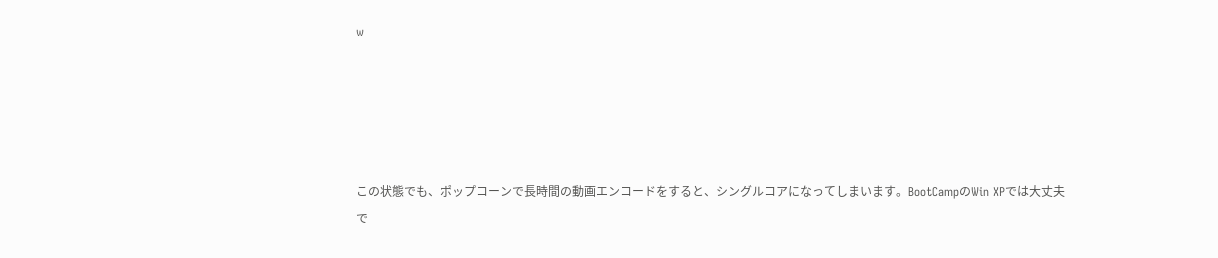w





この状態でも、ポップコーンで長時間の動画エンコードをすると、シングルコアになってしまいます。BootCampのWin XPでは大丈夫で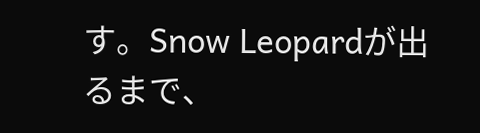す。Snow Leopardが出るまで、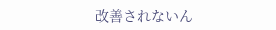改善されないん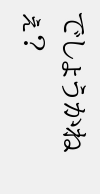でしょうかねぇ?